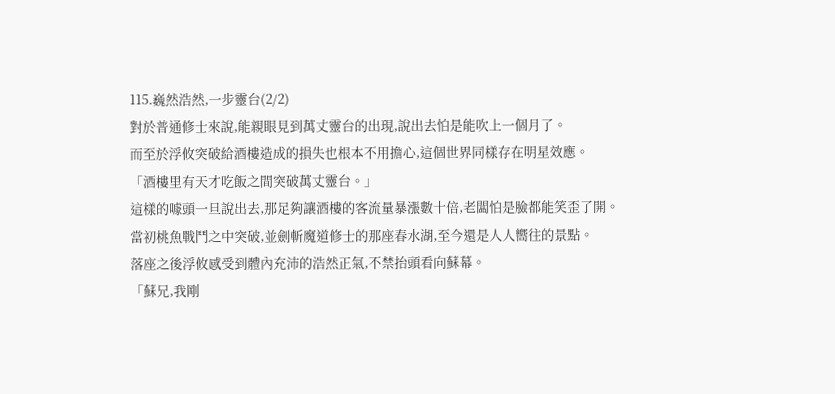115.巍然浩然,一步靈台(2/2)
對於普通修士來說,能親眼見到萬丈靈台的出現,說出去怕是能吹上一個月了。
而至於浮攸突破給酒樓造成的損失也根本不用擔心,這個世界同樣存在明星效應。
「酒樓里有天才吃飯之間突破萬丈靈台。」
這樣的噱頭一旦說出去,那足夠讓酒樓的客流量暴漲數十倍,老闆怕是臉都能笑歪了開。
當初桃魚戰鬥之中突破,並劍斬魔道修士的那座春水湖,至今還是人人嚮往的景點。
落座之後浮攸感受到體內充沛的浩然正氣,不禁抬頭看向蘇幕。
「蘇兄,我剛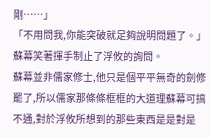剛……」
「不用問我,你能突破就足夠說明問題了。」蘇幕笑著揮手制止了浮攸的詢問。
蘇幕並非儒家修士,他只是個平平無奇的劍修罷了,所以儒家那條條框框的大道理蘇幕可搞不通,對於浮攸所想到的那些東西是是對是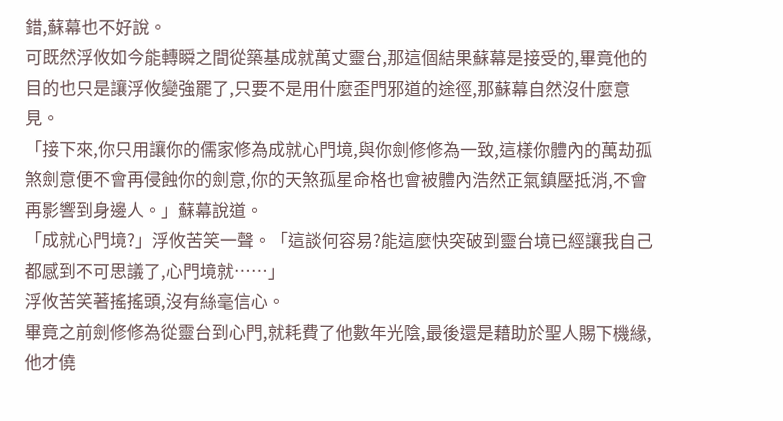錯,蘇幕也不好說。
可既然浮攸如今能轉瞬之間從築基成就萬丈靈台,那這個結果蘇幕是接受的,畢竟他的目的也只是讓浮攸變強罷了,只要不是用什麼歪門邪道的途徑,那蘇幕自然沒什麼意見。
「接下來,你只用讓你的儒家修為成就心門境,與你劍修修為一致,這樣你體內的萬劫孤煞劍意便不會再侵蝕你的劍意,你的天煞孤星命格也會被體內浩然正氣鎮壓抵消,不會再影響到身邊人。」蘇幕說道。
「成就心門境?」浮攸苦笑一聲。「這談何容易?能這麼快突破到靈台境已經讓我自己都感到不可思議了,心門境就……」
浮攸苦笑著搖搖頭,沒有絲毫信心。
畢竟之前劍修修為從靈台到心門,就耗費了他數年光陰,最後還是藉助於聖人賜下機緣,他才僥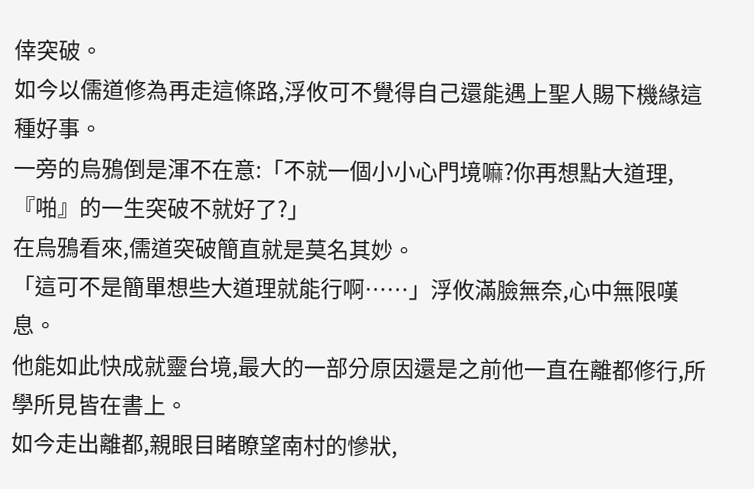倖突破。
如今以儒道修為再走這條路,浮攸可不覺得自己還能遇上聖人賜下機緣這種好事。
一旁的烏鴉倒是渾不在意:「不就一個小小心門境嘛?你再想點大道理,『啪』的一生突破不就好了?」
在烏鴉看來,儒道突破簡直就是莫名其妙。
「這可不是簡單想些大道理就能行啊……」浮攸滿臉無奈,心中無限嘆息。
他能如此快成就靈台境,最大的一部分原因還是之前他一直在離都修行,所學所見皆在書上。
如今走出離都,親眼目睹瞭望南村的慘狀,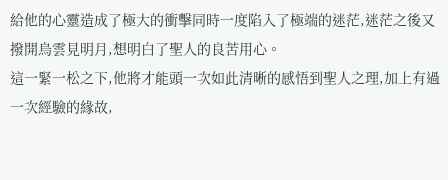給他的心靈造成了極大的衝擊同時一度陷入了極端的迷茫,迷茫之後又撥開烏雲見明月,想明白了聖人的良苦用心。
這一緊一松之下,他將才能頭一次如此清晰的感悟到聖人之理,加上有過一次經驗的緣故,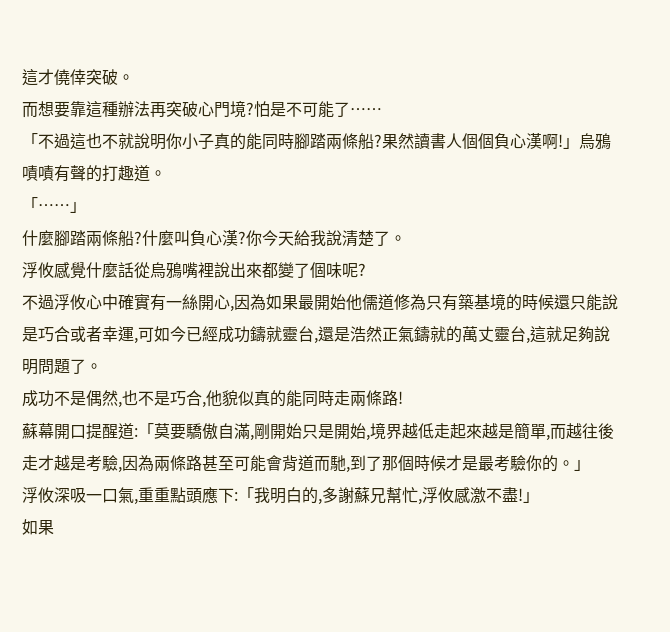這才僥倖突破。
而想要靠這種辦法再突破心門境?怕是不可能了……
「不過這也不就說明你小子真的能同時腳踏兩條船?果然讀書人個個負心漢啊!」烏鴉嘖嘖有聲的打趣道。
「……」
什麼腳踏兩條船?什麼叫負心漢?你今天給我說清楚了。
浮攸感覺什麼話從烏鴉嘴裡說出來都變了個味呢?
不過浮攸心中確實有一絲開心,因為如果最開始他儒道修為只有築基境的時候還只能說是巧合或者幸運,可如今已經成功鑄就靈台,還是浩然正氣鑄就的萬丈靈台,這就足夠說明問題了。
成功不是偶然,也不是巧合,他貌似真的能同時走兩條路!
蘇幕開口提醒道:「莫要驕傲自滿,剛開始只是開始,境界越低走起來越是簡單,而越往後走才越是考驗,因為兩條路甚至可能會背道而馳,到了那個時候才是最考驗你的。」
浮攸深吸一口氣,重重點頭應下:「我明白的,多謝蘇兄幫忙,浮攸感激不盡!」
如果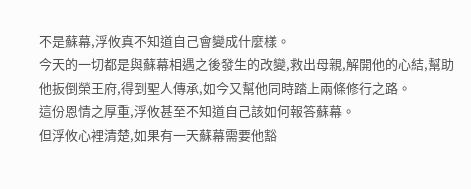不是蘇幕,浮攸真不知道自己會變成什麼樣。
今天的一切都是與蘇幕相遇之後發生的改變,救出母親,解開他的心結,幫助他扳倒榮王府,得到聖人傳承,如今又幫他同時踏上兩條修行之路。
這份恩情之厚重,浮攸甚至不知道自己該如何報答蘇幕。
但浮攸心裡清楚,如果有一天蘇幕需要他豁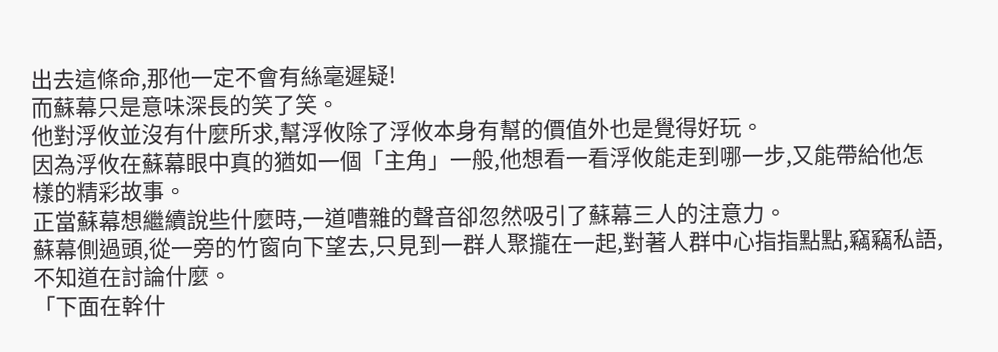出去這條命,那他一定不會有絲毫遲疑!
而蘇幕只是意味深長的笑了笑。
他對浮攸並沒有什麼所求,幫浮攸除了浮攸本身有幫的價值外也是覺得好玩。
因為浮攸在蘇幕眼中真的猶如一個「主角」一般,他想看一看浮攸能走到哪一步,又能帶給他怎樣的精彩故事。
正當蘇幕想繼續說些什麼時,一道嘈雜的聲音卻忽然吸引了蘇幕三人的注意力。
蘇幕側過頭,從一旁的竹窗向下望去,只見到一群人聚攏在一起,對著人群中心指指點點,竊竊私語,不知道在討論什麼。
「下面在幹什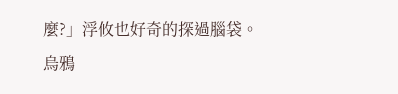麼?」浮攸也好奇的探過腦袋。
烏鴉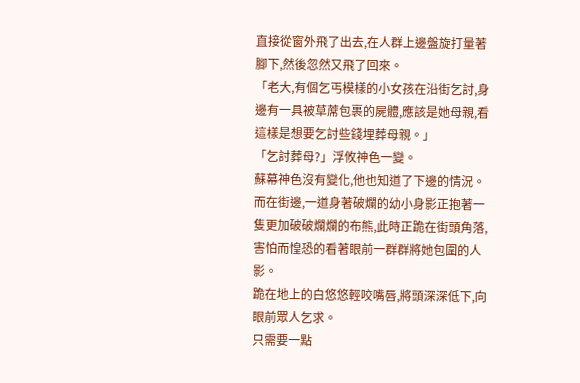直接從窗外飛了出去,在人群上邊盤旋打量著腳下,然後忽然又飛了回來。
「老大,有個乞丐模樣的小女孩在沿街乞討,身邊有一具被草蓆包裹的屍體,應該是她母親,看這樣是想要乞討些錢埋葬母親。」
「乞討葬母?」浮攸神色一變。
蘇幕神色沒有變化,他也知道了下邊的情況。
而在街邊,一道身著破爛的幼小身影正抱著一隻更加破破爛爛的布熊,此時正跪在街頭角落,害怕而惶恐的看著眼前一群群將她包圍的人影。
跪在地上的白悠悠輕咬嘴唇,將頭深深低下,向眼前眾人乞求。
只需要一點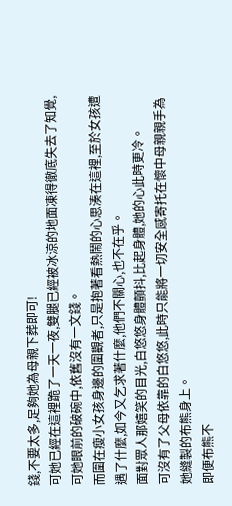錢,不要太多,足夠她為母親下葬即可!
可她已經在這裡跪了一天一夜,雙腿已經被冰涼的地面凍得徹底失去了知覺,可她眼前的破碗中,依舊沒有一文錢。
而圍在瘦小女孩身邊的圍觀者,只是抱著看熱鬧的心思湊在這裡,至於女孩遭遇了什麼,如今又乞求著什麼,他們不關心,也不在乎。
面對眾人那嬉笑的目光,白悠悠身體顫抖,比起身體,她的心此時更冷。
可沒有了父母依靠的白悠悠,此時只能將一切安全感寄托在懷中母親親手為她縫製的布熊身上。
即便布熊不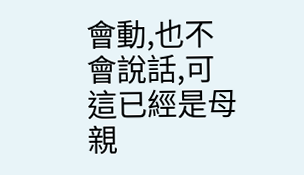會動,也不會說話,可這已經是母親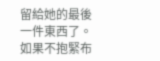留給她的最後一件東西了。
如果不抱緊布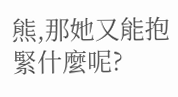熊,那她又能抱緊什麼呢?